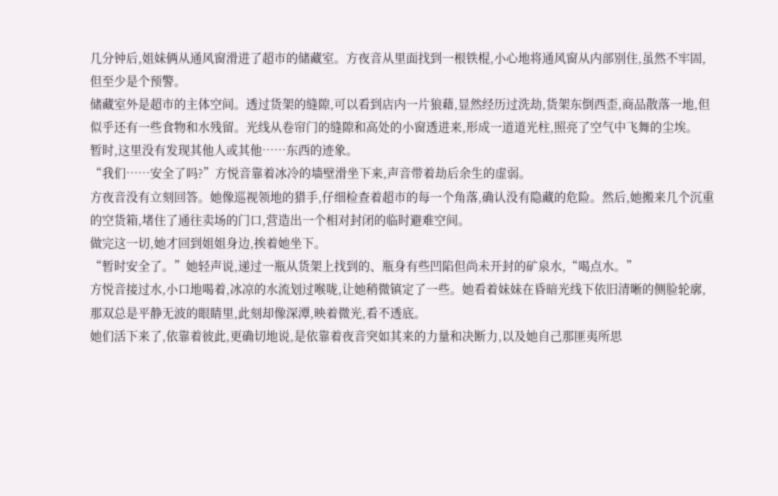几分钟后,姐妹俩从通风窗滑进了超市的储藏室。方夜音从里面找到一根铁棍,小心地将通风窗从内部别住,虽然不牢固,但至少是个预警。
储藏室外是超市的主体空间。透过货架的缝隙,可以看到店内一片狼藉,显然经历过洗劫,货架东倒西歪,商品散落一地,但似乎还有一些食物和水残留。光线从卷帘门的缝隙和高处的小窗透进来,形成一道道光柱,照亮了空气中飞舞的尘埃。
暂时,这里没有发现其他人或其他……东西的迹象。
“我们……安全了吗?”方悦音靠着冰冷的墙壁滑坐下来,声音带着劫后余生的虚弱。
方夜音没有立刻回答。她像巡视领地的猎手,仔细检查着超市的每一个角落,确认没有隐藏的危险。然后,她搬来几个沉重的空货箱,堵住了通往卖场的门口,营造出一个相对封闭的临时避难空间。
做完这一切,她才回到姐姐身边,挨着她坐下。
“暂时安全了。”她轻声说,递过一瓶从货架上找到的、瓶身有些凹陷但尚未开封的矿泉水,“喝点水。”
方悦音接过水,小口地喝着,冰凉的水流划过喉咙,让她稍微镇定了一些。她看着妹妹在昏暗光线下依旧清晰的侧脸轮廓,那双总是平静无波的眼睛里,此刻却像深潭,映着微光,看不透底。
她们活下来了,依靠着彼此,更确切地说,是依靠着夜音突如其来的力量和决断力,以及她自己那匪夷所思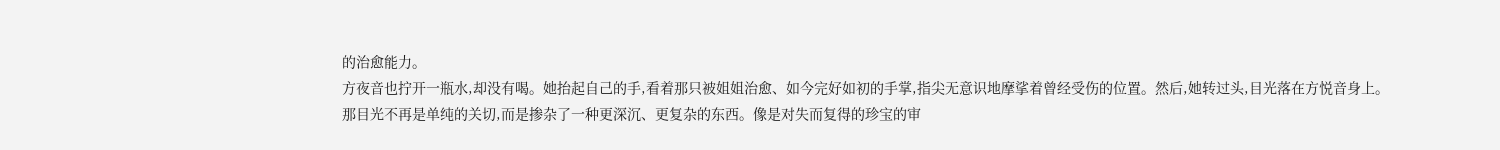的治愈能力。
方夜音也拧开一瓶水,却没有喝。她抬起自己的手,看着那只被姐姐治愈、如今完好如初的手掌,指尖无意识地摩挲着曾经受伤的位置。然后,她转过头,目光落在方悦音身上。
那目光不再是单纯的关切,而是掺杂了一种更深沉、更复杂的东西。像是对失而复得的珍宝的审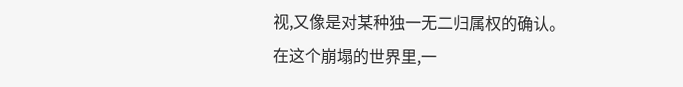视,又像是对某种独一无二归属权的确认。
在这个崩塌的世界里,一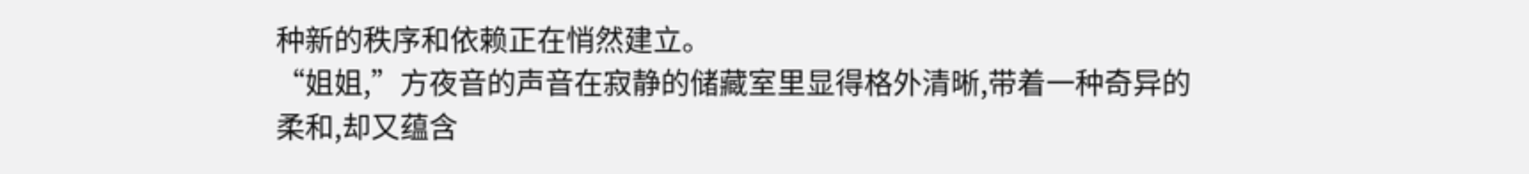种新的秩序和依赖正在悄然建立。
“姐姐,”方夜音的声音在寂静的储藏室里显得格外清晰,带着一种奇异的柔和,却又蕴含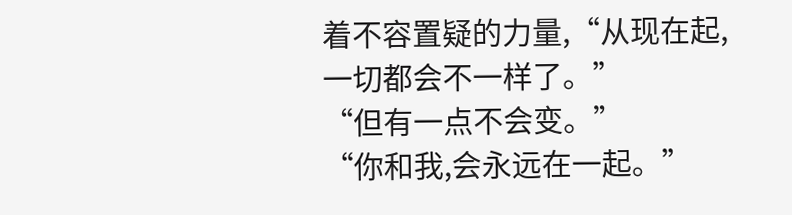着不容置疑的力量,“从现在起,一切都会不一样了。”
“但有一点不会变。”
“你和我,会永远在一起。”